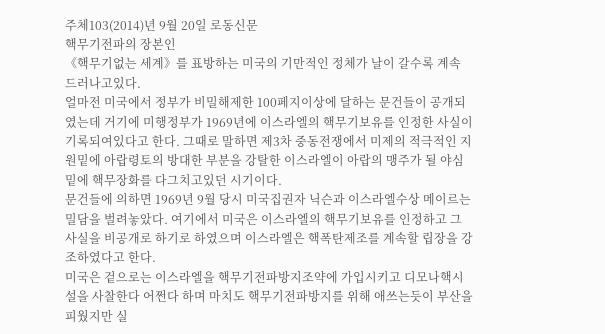주체103(2014)년 9월 20일 로동신문
핵무기전파의 장본인
《핵무기없는 세계》를 표방하는 미국의 기만적인 정체가 날이 갈수록 계속 드러나고있다.
얼마전 미국에서 정부가 비밀해제한 100페지이상에 달하는 문건들이 공개되였는데 거기에 미행정부가 1969년에 이스라엘의 핵무기보유를 인정한 사실이 기록되여있다고 한다. 그때로 말하면 제3차 중동전쟁에서 미제의 적극적인 지원밑에 아랍령토의 방대한 부분을 강탈한 이스라엘이 아랍의 맹주가 될 야심밑에 핵무장화를 다그치고있던 시기이다.
문건들에 의하면 1969년 9월 당시 미국집권자 닉슨과 이스라엘수상 메이르는 밀담을 벌려놓았다. 여기에서 미국은 이스라엘의 핵무기보유를 인정하고 그 사실을 비공개로 하기로 하였으며 이스라엘은 핵폭탄제조를 계속할 립장을 강조하였다고 한다.
미국은 겉으로는 이스라엘을 핵무기전파방지조약에 가입시키고 디모나핵시설을 사찰한다 어쩐다 하며 마치도 핵무기전파방지를 위해 애쓰는듯이 부산을 피웠지만 실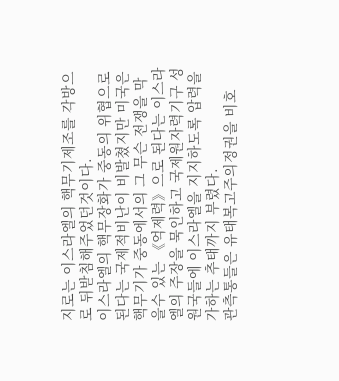지로는 이스라엘의 핵무기제조를 각방으로 뒤받침해주었던것이다.
이스라엘의 핵무장화가 중동의 위협으로 된다는 국제적비난이 비발쳤지만 미국은 핵무기가 중동에서의 그 무슨 전쟁을 막을수 있는 《억제력》으로 된다는 이스라엘의 주장을 묵인하고 국제원자력기구 성원국들에 이스라엘을 지지하도록 압력을 가하는 추태까지 부렸다.
관측통들은 유태복고주의정권을 비호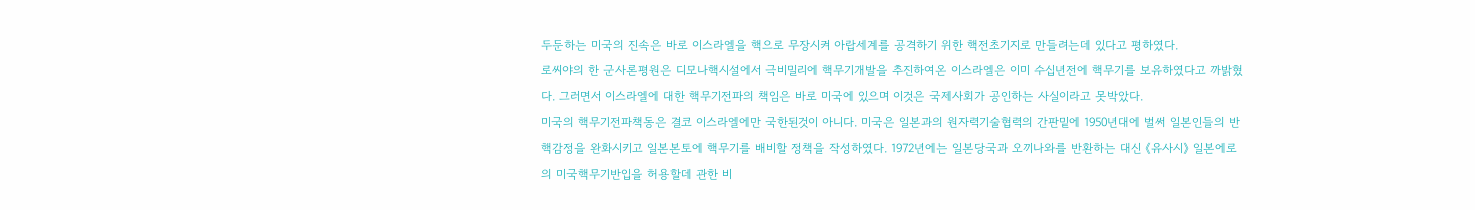두둔하는 미국의 진속은 바로 이스라엘을 핵으로 무장시켜 아랍세계를 공격하기 위한 핵전초기지로 만들려는데 있다고 평하였다.
로씨야의 한 군사론평원은 디모나핵시설에서 극비밀리에 핵무기개발을 추진하여온 이스라엘은 이미 수십년전에 핵무기를 보유하였다고 까밝혔다. 그러면서 이스라엘에 대한 핵무기전파의 책임은 바로 미국에 있으며 이것은 국제사회가 공인하는 사실이라고 못박았다.
미국의 핵무기전파책동은 결코 이스라엘에만 국한된것이 아니다. 미국은 일본과의 원자력기술협력의 간판밑에 1950년대에 벌써 일본인들의 반핵감정을 완화시키고 일본본토에 핵무기를 배비할 정책을 작성하였다. 1972년에는 일본당국과 오끼나와를 반환하는 대신 《유사시》 일본에로의 미국핵무기반입을 허용할데 관한 비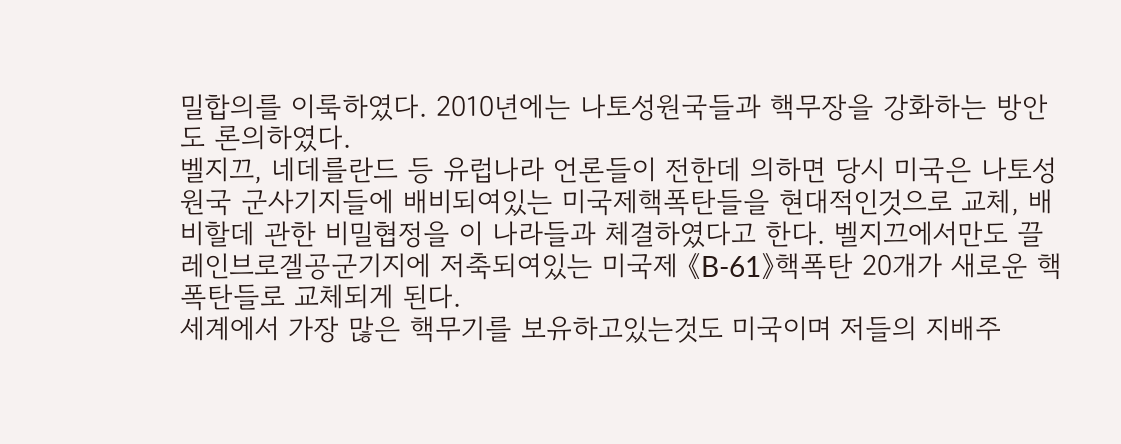밀합의를 이룩하였다. 2010년에는 나토성원국들과 핵무장을 강화하는 방안도 론의하였다.
벨지끄, 네데를란드 등 유럽나라 언론들이 전한데 의하면 당시 미국은 나토성원국 군사기지들에 배비되여있는 미국제핵폭탄들을 현대적인것으로 교체, 배비할데 관한 비밀협정을 이 나라들과 체결하였다고 한다. 벨지끄에서만도 끌레인브로겔공군기지에 저축되여있는 미국제 《B-61》핵폭탄 20개가 새로운 핵폭탄들로 교체되게 된다.
세계에서 가장 많은 핵무기를 보유하고있는것도 미국이며 저들의 지배주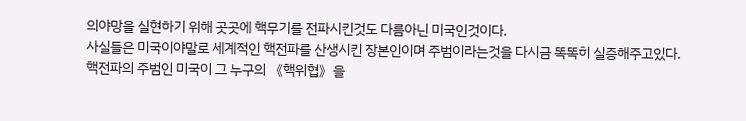의야망을 실현하기 위해 곳곳에 핵무기를 전파시킨것도 다름아닌 미국인것이다.
사실들은 미국이야말로 세계적인 핵전파를 산생시킨 장본인이며 주범이라는것을 다시금 똑똑히 실증해주고있다.
핵전파의 주범인 미국이 그 누구의 《핵위협》을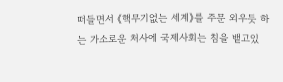떠들면서 《핵무기없는 세계》를 주문 외우듯 하는 가소로운 처사에 국제사회는 침을 뱉고있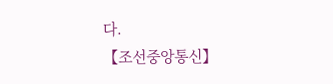다.
【조선중앙통신】